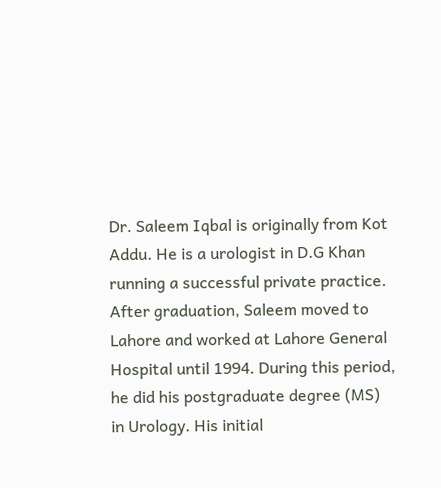Dr. Saleem Iqbal is originally from Kot Addu. He is a urologist in D.G Khan running a successful private practice. After graduation, Saleem moved to Lahore and worked at Lahore General Hospital until 1994. During this period, he did his postgraduate degree (MS) in Urology. His initial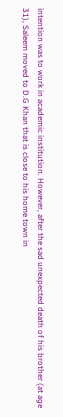intention was to work in academic institution. However, after the sad unexpected death of his brother (at age 31), Saleem moved to D.G Khan that is close to his home town in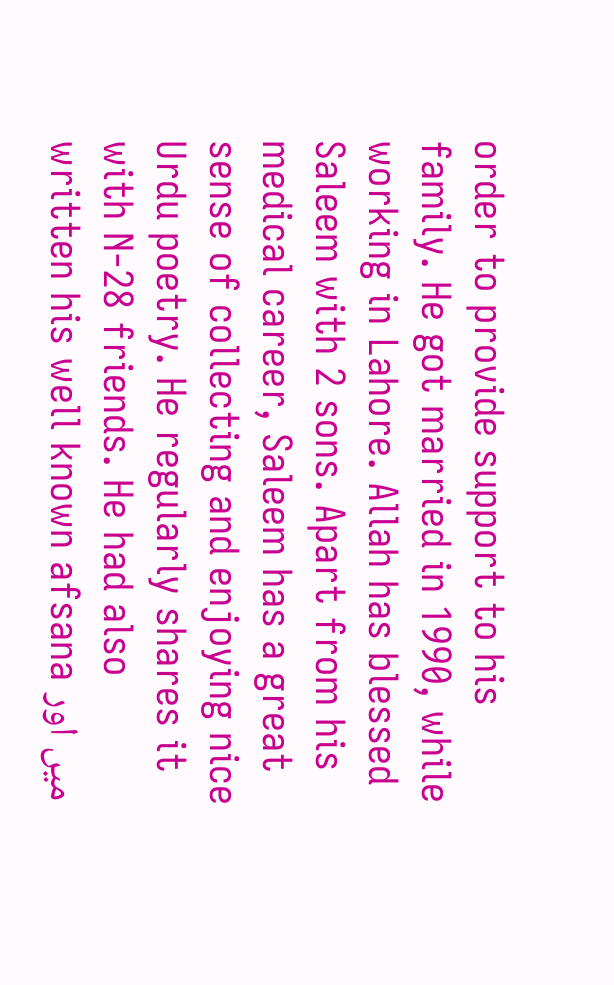order to provide support to his family. He got married in 1990, while working in Lahore. Allah has blessed Saleem with 2 sons. Apart from his medical career, Saleem has a great sense of collecting and enjoying nice Urdu poetry. He regularly shares it with N-28 friends. He had also written his well known afsana میں اور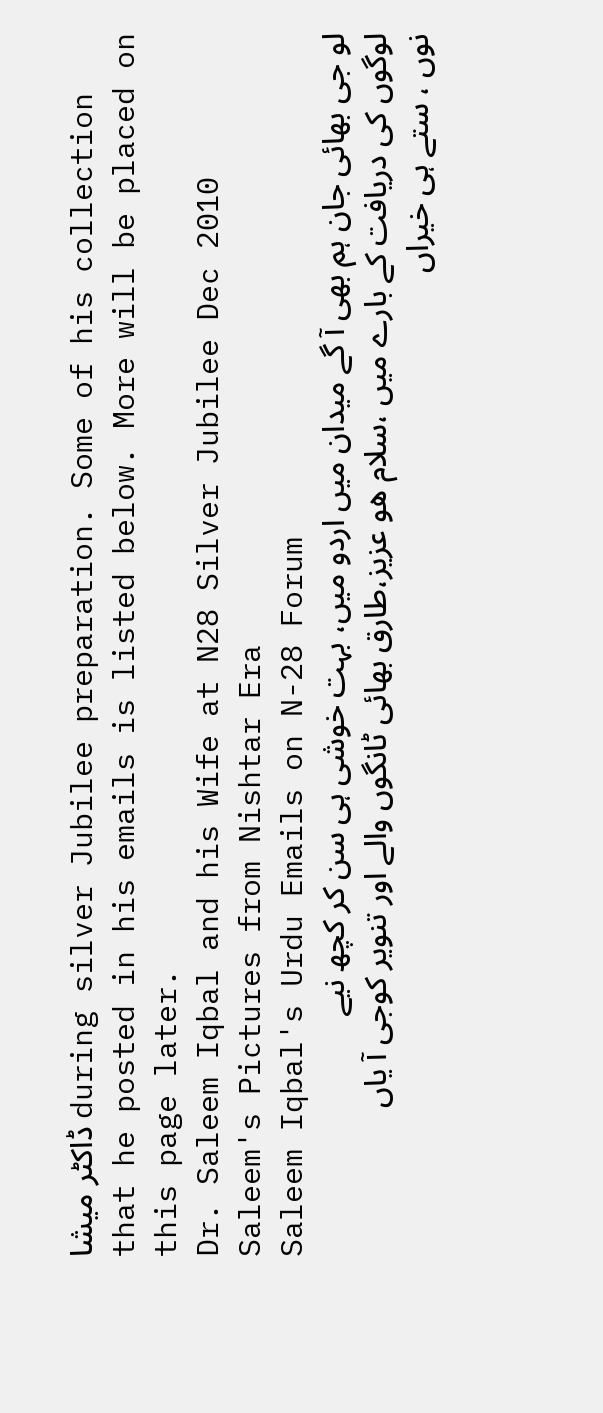ڈاکٹر میشا during silver Jubilee preparation. Some of his collection that he posted in his emails is listed below. More will be placed on this page later.
Dr. Saleem Iqbal and his Wife at N28 Silver Jubilee Dec 2010
Saleem's Pictures from Nishtar Era
Saleem Iqbal's Urdu Emails on N-28 Forum
لو جی بھائی جان ہم بھی آ گے میدان میں اردو میں، بہت خوشی ہی سن کر کچھ نیے لوگوں کی دریافت کے بارے میں ،سلام ھو عزیز،طارق بھائی ٹانگوں والے اور تنویر کوجی آ یاں نوں ، ستے ہی خیراں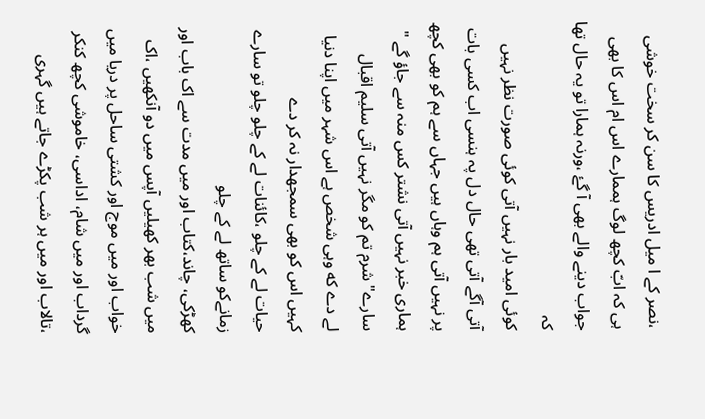،نصر کے ا میل ادریس کا سن کر سخت خوشی ہی کہ ابّ کچھ لوگ ہممارے اس ام اس کا بھی جواب دینے والے بھی آ گۓ ،ورنہ ہمارا تو یہ حال تھا کہ
کوئی امید بار نہیں آتی کوئی صورت نظر نہیں آتی آگے آتی تھی حال دل پہ ہنسی اب کسی بات پر نہیں آتی ہم وہاں ہیں جہاں سے ہم کو بھی کچھ ہماری خبر نہیں آتی نشتر کس منہ سے جاؤ گے " سارے" شرم تم کو مگر نہیں آتی سلیم اقبال
لے دے که وہی شخص ہے اس شہر میں اپنا دنیا کہیں اس کو بھی سمجھدار نہ کر دے
حیات لے کے چلو ،کائنات لے کے چلو چلو تو سارے زمانےکو ساتھ لے کے چلو
کھڑکی، چاند،کتاب اور میں مدت سے اک باب اور میں شب بھر کھیلیں آپس میں دو آنکھیں ،اک خواب اور میں موج اور کشتی ساحل پر دریا میں گرداب اور میں شام، اداسی، خاموشی کچھ کنکر ،تالاب اور میں ہر شب پکڑے جاتے ہیں گہری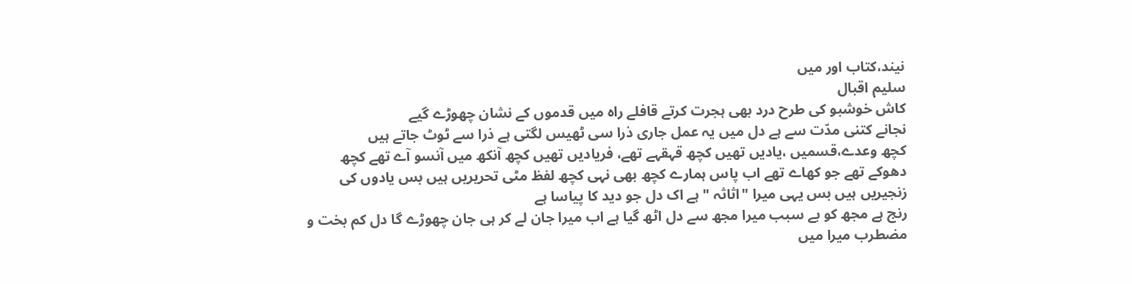نیند،کتاب اور میں
سلیم اقبال
کاش خوشبو کی طرح درد بھی ہجرت کرتے قافلے راہ میں قدموں کے نشان چھوڑے گیے
نجانے کتنی مدّت سے ہے دل میں یہ عمل جاری ذرا سی ٹھیس لگتی ہے ذرا سے ٹوٹ جاتے ہیں
کچھ وعدے،قسمیں ،یادیں تھیں کچھ قہقہے تھے، فریادیں تھیں کچھ آنکھ میں آنسو آے تھے کچھ دھوکے تھے جو کھاے تھے اب پاس ہمارے کچھ بھی نہی کچھ لفظ مٹی تحریریں ہیں بس یادوں کی زنجیریں ہیں بس یہی میرا "اثاثہ " ہے اک دل جو دید کا پیاسا ہے
رنج ہے مجھ کو بے سبب میرا مجھ سے دل اٹھ گیا ہے اب میرا جان لے کر ہی جان چھوڑے گا دل کم بخت و مضطرب میرا میں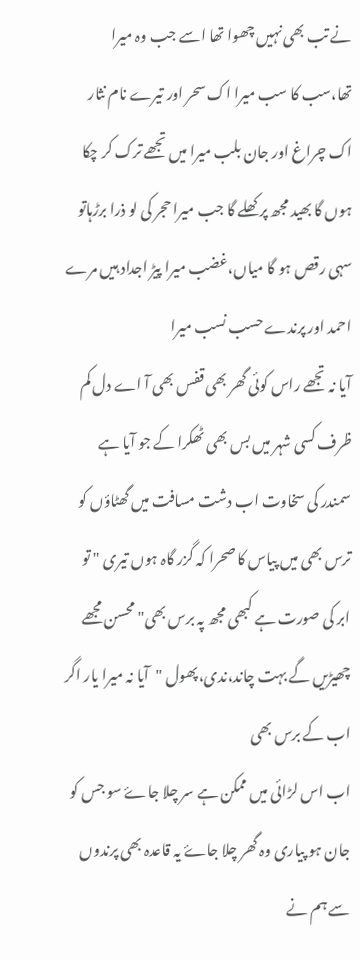نے تب بھی نہیں چھوا تھا اسے جب وہ میرا تھا،سب کا سب میرا اک سحر اور تیرے نام نثار اک چراغ اور جان بلب میرا میں تجھے ترک کر چکا ہوں گا بھید مجھ پر کھلے گا جب میرا حجر کی لو ذرا برڑہاتو سہی رقص ہو گا میاں،غضب میرا پیڑ اجداد ہیں مرے احمد اور پرندے حسب نسب میرا
آیا نہ تجھے راس کوئی گھر بھی قفس بھی آ اے دل کم ظرف کسی شہر میں بس بھی ٹھکرا کے جو آیا ہے سمندر کی سخاوت اب دشت مسافت میں گھٹاؤں کو ترس بھی میں پیاس کا صحرا کہ گزر گاہ ہوں تیری " تو ابر کی صورت ہے کبھی مجھ پہ برس بھی" محسن مجھے چھیڑیں گے بہت چاند،ندی،پھول "آیا نہ میرا یار اگر اب کے برس بھی
اب اس لڑائی میں ممکن ہے سر چلا جاۓ سو جس کو جان ہو پیاری وہ گھر چلا جاۓ یہ قاعدہ بھی پرندوں سے ہم نے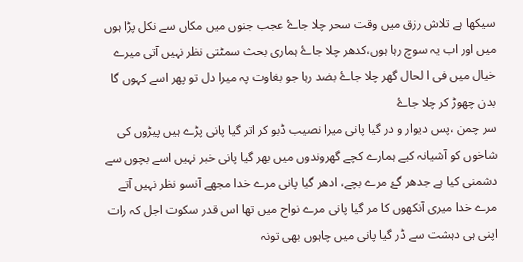سیکھا ہے تلاش رزق میں وقت سحر چلا جاۓ عجب جنوں میں مکاں سے نکل پڑا ہوں میں اور اب یہ سوچ رہا ہوں،کدھر چلا جاۓ ہماری بحث سمٹتی نظر نہیں آتی میرے خیال میں فی ا لحال گھر چلا جاۓ بضد رہا جو بغاوت پہ میرا دل تو پھر اسے کہوں گا بدن چھوڑ کر چلا جاۓ
سر چمن ،پس دیوار و در گیا پانی میرا نصیب ڈبو کر اتر گیا پانی پڑے ہیں پیڑوں کی شاخوں کو آشیانہ کیے ہمارے کچے گھروندوں میں بھر گیا پانی خبر نہیں اسے بچوں سے دشمنی کیا ہے جدھر گۓ مرے بچے، ادھر گیا پانی مرے خدا مجھے آنسو نظر نہیں آتے مرے خدا میری آنکھوں کا مر گیا پانی مرے نواح میں تھا اس قدر سکوت اجل کہ رات اپنی ہی دہشت سے ڈر گیا پانی میں چاہوں بھی تونہ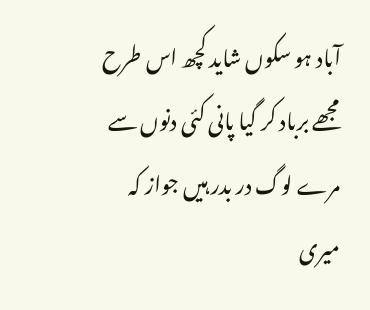آباد ہو سکوں شاید کچھ اس طرح مجھے برباد کر گیا پانی کئی دنوں سے مرے لوگ در بدر ہیں جواز کہ میری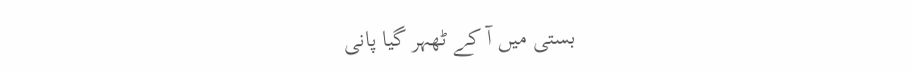بستی میں آ کے ٹھہر گیا پانی